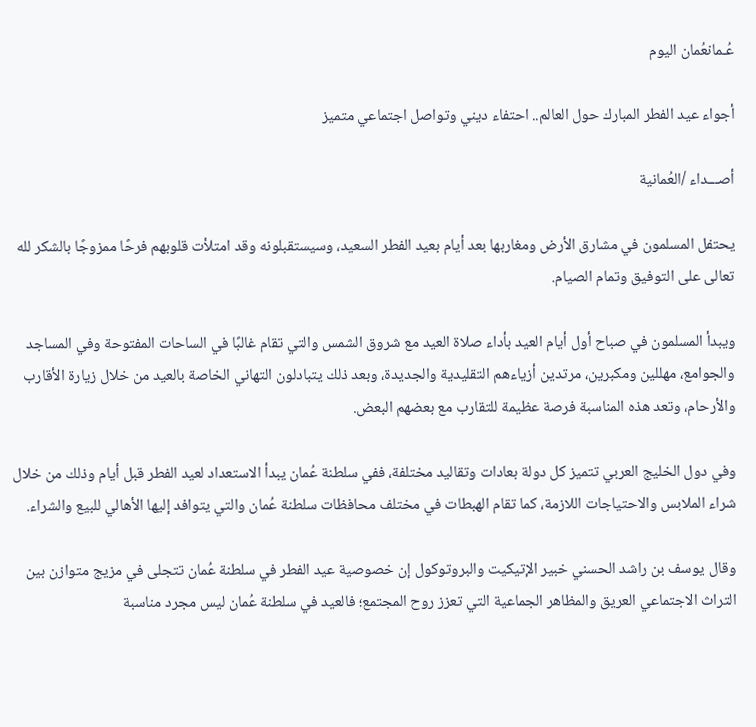عُـمانعُمان اليوم

أجواء عيد الفطر المبارك حول العالم.. احتفاء ديني وتواصل اجتماعي متميز

أصـــداء /العُمانية

يحتفل المسلمون في مشارق الأرض ومغاربها بعد أيام بعيد الفطر السعيد، وسيستقبلونه وقد امتلأت قلوبهم فرحًا ممزوجًا بالشكر لله تعالى على التوفيق وتمام الصيام.

ويبدأ المسلمون في صباح أول أيام العيد بأداء صلاة العيد مع شروق الشمس والتي تقام غالبًا في الساحات المفتوحة وفي المساجد والجوامع، مهللين ومكبرين، مرتدين أزياءهم التقليدية والجديدة، وبعد ذلك يتبادلون التهاني الخاصة بالعيد من خلال زيارة الأقارب والأرحام، وتعد هذه المناسبة فرصة عظيمة للتقارب مع بعضهم البعض.

وفي دول الخليج العربي تتميز كل دولة بعادات وتقاليد مختلفة، ففي سلطنة عُمان يبدأ الاستعداد لعيد الفطر قبل أيام وذلك من خلال شراء الملابس والاحتياجات اللازمة، كما تقام الهبطات في مختلف محافظات سلطنة عُمان والتي يتوافد إليها الأهالي للبيع والشراء.

وقال يوسف بن راشد الحسني خبير الإتيكيت والبروتوكول إن خصوصية عيد الفطر في سلطنة عُمان تتجلى في مزيج متوازن بين التراث الاجتماعي العريق والمظاهر الجماعية التي تعزز روح المجتمع؛ فالعيد في سلطنة عُمان ليس مجرد مناسبة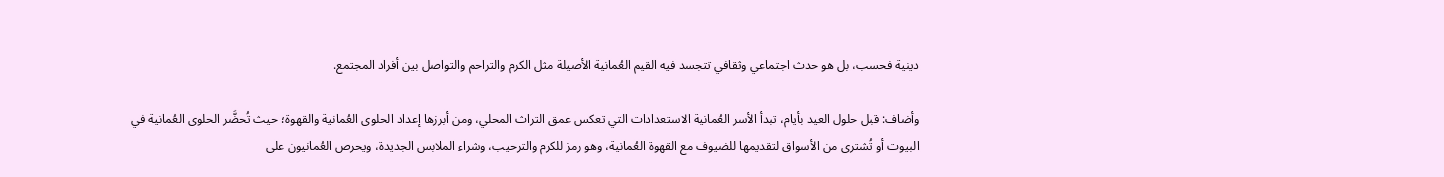دينية فحسب، بل هو حدث اجتماعي وثقافي تتجسد فيه القيم العُمانية الأصيلة مثل الكرم والتراحم والتواصل بين أفراد المجتمع.

وأضاف: قبل حلول العيد بأيام، تبدأ الأسر العُمانية الاستعدادات التي تعكس عمق التراث المحلي، ومن أبرزها إعداد الحلوى العُمانية والقهوة؛ حيث تُحضَّر الحلوى العُمانية في البيوت أو تُشترى من الأسواق لتقديمها للضيوف مع القهوة العُمانية، وهو رمز للكرم والترحيب، وشراء الملابس الجديدة، ويحرص العُمانيون على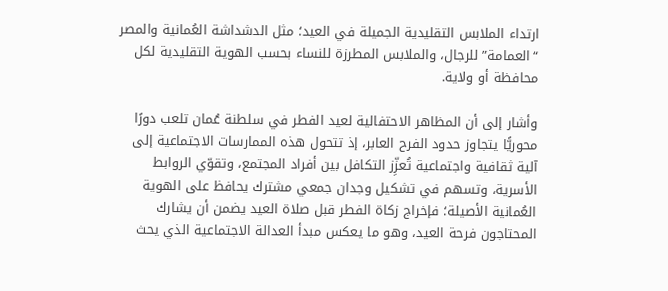ارتداء الملابس التقليدية الجميلة في العيد؛ مثل الدشداشة العُمانية والمصر “العمامة” للرجال، والملابس المطرزة للنساء بحسب الهوية التقليدية لكل محافظة أو ولاية.

وأشار إلى أن المظاهر الاحتفالية لعيد الفطر في سلطنة عُمان تلعب دورًا محوريًّا يتجاوز حدود الفرح العابر، إذ تتحول هذه الممارسات الاجتماعية إلى آلية ثقافية واجتماعية تُعزِّز التكافل بين أفراد المجتمع، وتقوّي الروابط الأسرية، وتسهم في تشكيل وجدان جمعي مشترك يحافظ على الهوية العُمانية الأصيلة؛ فإخراج زكاة الفطر قبل صلاة العيد يضمن أن يشارك المحتاجون فرحة العيد، وهو ما يعكس مبدأ العدالة الاجتماعية الذي يحث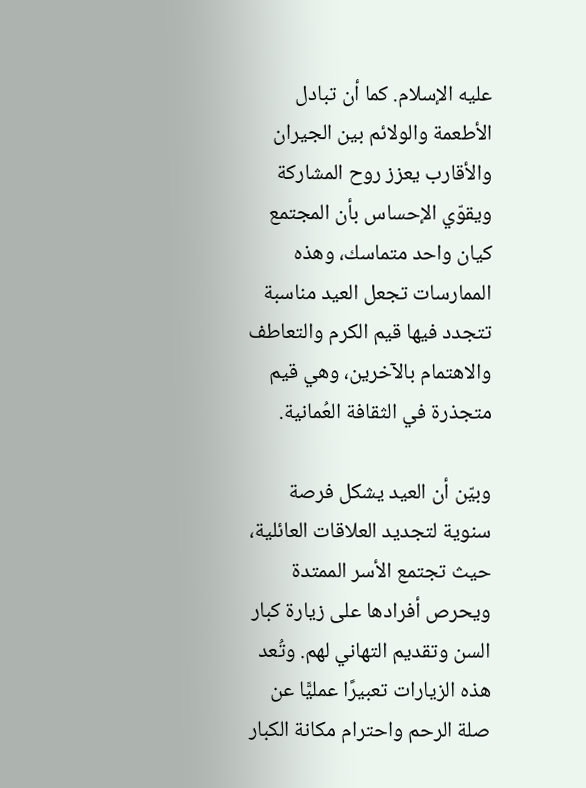عليه الإسلام. كما أن تبادل الأطعمة والولائم بين الجيران والأقارب يعزز روح المشاركة ويقوّي الإحساس بأن المجتمع كيان واحد متماسك، وهذه الممارسات تجعل العيد مناسبة تتجدد فيها قيم الكرم والتعاطف والاهتمام بالآخرين، وهي قيم متجذرة في الثقافة العُمانية.

وبيّن أن العيد يشكل فرصة سنوية لتجديد العلاقات العائلية، حيث تجتمع الأسر الممتدة ويحرص أفرادها على زيارة كبار السن وتقديم التهاني لهم. وتُعد هذه الزيارات تعبيرًا عمليًّا عن صلة الرحم واحترام مكانة الكبار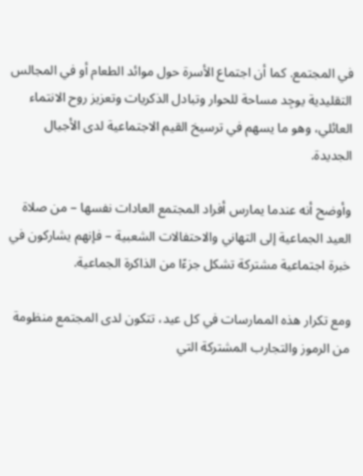في المجتمع. كما أن اجتماع الأسرة حول موائد الطعام أو في المجالس التقليدية يوجِد مساحة للحوار وتبادل الذكريات وتعزيز روح الانتماء العائلي، وهو ما يسهم في ترسيخ القيم الاجتماعية لدى الأجيال الجديدة.

وأوضح أنه عندما يمارس أفراد المجتمع العادات نفسها – من صلاة العيد الجماعية إلى التهاني والاحتفالات الشعبية – فإنهم يشاركون في خبرة اجتماعية مشتركة تشكل جزءًا من الذاكرة الجماعية.

ومع تكرار هذه الممارسات في كل عيد، تتكون لدى المجتمع منظومة من الرموز والتجارب المشتركة التي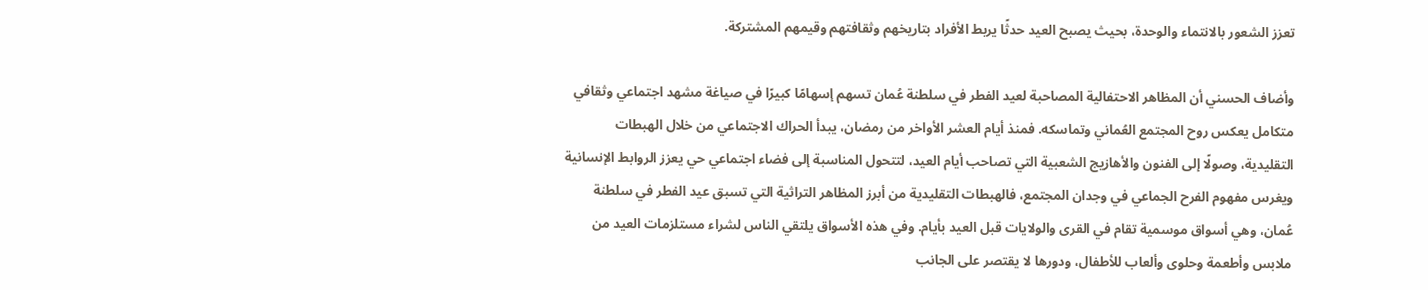تعزز الشعور بالانتماء والوحدة، بحيث يصبح العيد حدثًا يربط الأفراد بتاريخهم وثقافتهم وقيمهم المشتركة.

وأضاف الحسني أن المظاهر الاحتفالية المصاحبة لعيد الفطر في سلطنة عُمان تسهم إسهامًا كبيرًا في صياغة مشهد اجتماعي وثقافي متكامل يعكس روح المجتمع العُماني وتماسكه. فمنذ أيام العشر الأواخر من رمضان، يبدأ الحراك الاجتماعي من خلال الهبطات التقليدية، وصولًا إلى الفنون والأهازيج الشعبية التي تصاحب أيام العيد، لتتحول المناسبة إلى فضاء اجتماعي حي يعزز الروابط الإنسانية ويغرس مفهوم الفرح الجماعي في وجدان المجتمع، فالهبطات التقليدية من أبرز المظاهر التراثية التي تسبق عيد الفطر في سلطنة عُمان، وهي أسواق موسمية تقام في القرى والولايات قبل العيد بأيام. وفي هذه الأسواق يلتقي الناس لشراء مستلزمات العيد من ملابس وأطعمة وحلوى وألعاب للأطفال، ودورها لا يقتصر على الجانب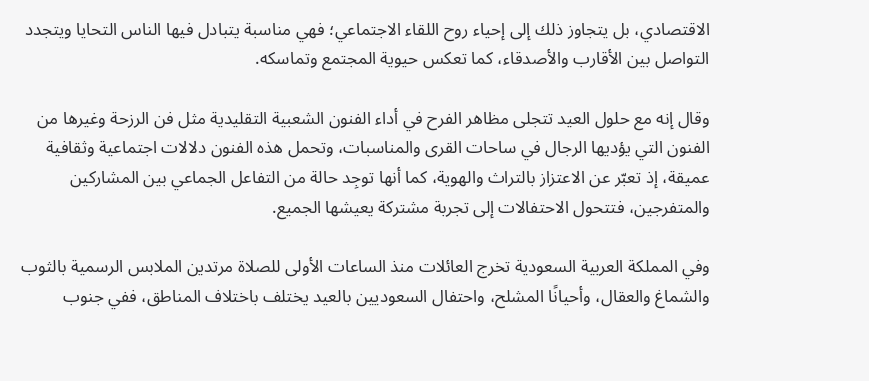الاقتصادي، بل يتجاوز ذلك إلى إحياء روح اللقاء الاجتماعي؛ فهي مناسبة يتبادل فيها الناس التحايا ويتجدد التواصل بين الأقارب والأصدقاء، كما تعكس حيوية المجتمع وتماسكه.

وقال إنه مع حلول العيد تتجلى مظاهر الفرح في أداء الفنون الشعبية التقليدية مثل فن الرزحة وغيرها من الفنون التي يؤديها الرجال في ساحات القرى والمناسبات، وتحمل هذه الفنون دلالات اجتماعية وثقافية عميقة، إذ تعبّر عن الاعتزاز بالتراث والهوية، كما أنها توجِد حالة من التفاعل الجماعي بين المشاركين والمتفرجين، فتتحول الاحتفالات إلى تجربة مشتركة يعيشها الجميع.

وفي المملكة العربية السعودية تخرج العائلات منذ الساعات الأولى للصلاة مرتدين الملابس الرسمية بالثوب والشماغ والعقال، وأحيانًا المشلح، واحتفال السعوديين بالعيد يختلف باختلاف المناطق، ففي جنوب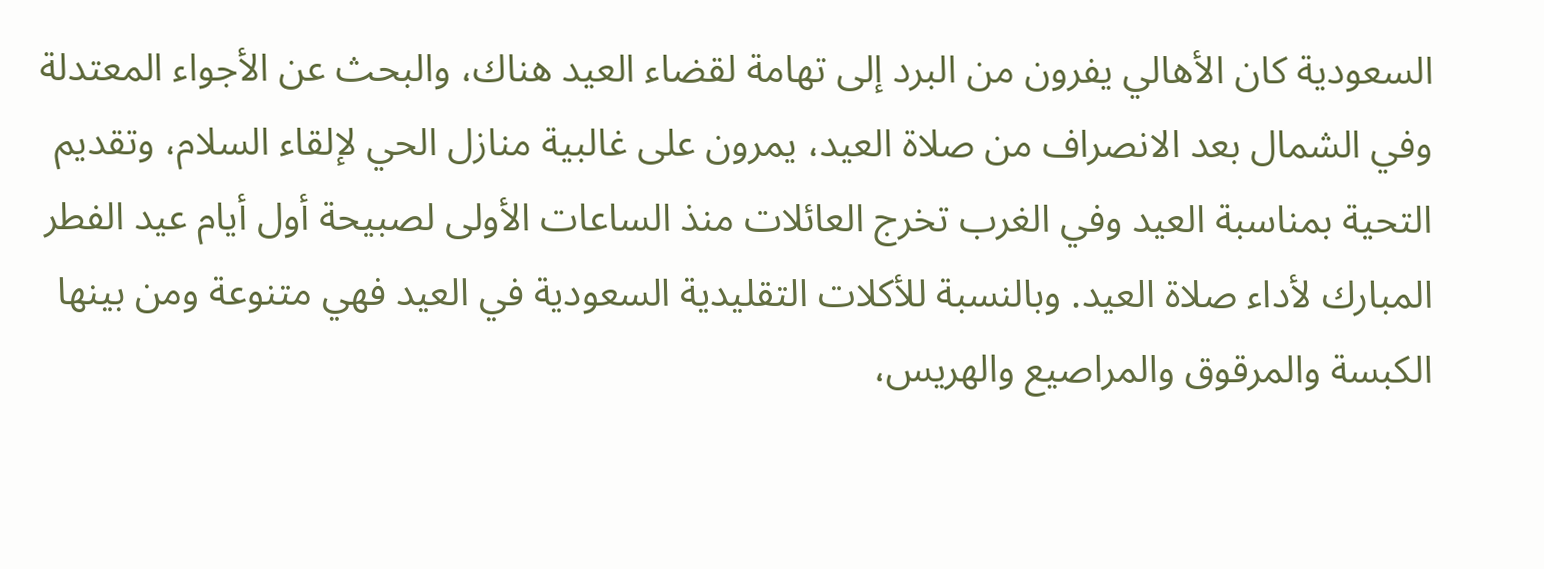السعودية كان الأهالي يفرون من البرد إلى تهامة لقضاء العيد هناك، والبحث عن الأجواء المعتدلة وفي الشمال بعد الانصراف من صلاة العيد، يمرون على غالبية منازل الحي لإلقاء السلام، وتقديم التحية بمناسبة العيد وفي الغرب تخرج العائلات منذ الساعات الأولى لصبيحة أول أيام عيد الفطر المبارك لأداء صلاة العيد. وبالنسبة للأكلات التقليدية السعودية في العيد فهي متنوعة ومن بينها الكبسة والمرقوق والمراصيع والهريس،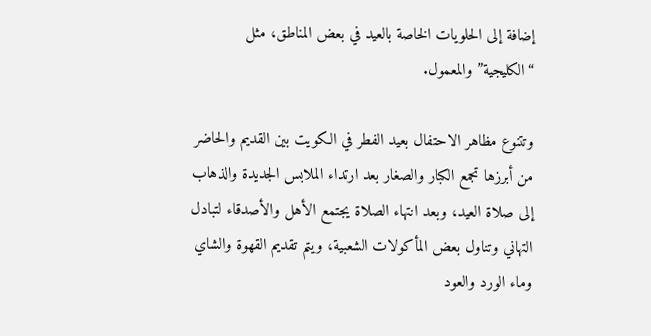إضافة إلى الحلويات الخاصة بالعيد في بعض المناطق، مثل “الكليجية” والمعمول.

وتتنوع مظاهر الاحتفال بعيد الفطر في الكويت بين القديم والحاضر من أبرزها تجمع الكبار والصغار بعد ارتداء الملابس الجديدة والذهاب إلى صلاة العيد، وبعد انتهاء الصلاة يجتمع الأهل والأصدقاء لتبادل التهاني وتناول بعض المأكولات الشعبية، ويتم تقديم القهوة والشاي وماء الورد والعود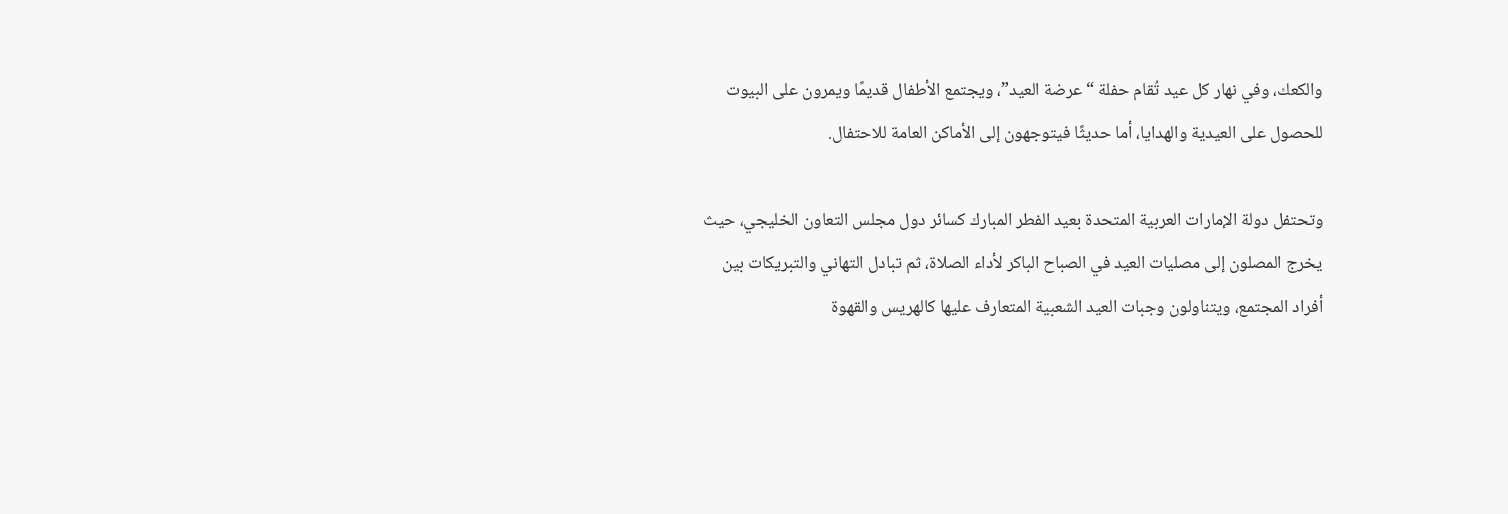والكعك، وفي نهار كل عيد تُقام حفلة “عرضة العيد”، ويجتمع الأطفال قديمًا ويمرون على البيوت للحصول على العيدية والهدايا، أما حديثًا فيتوجهون إلى الأماكن العامة للاحتفال.

وتحتفل دولة الإمارات العربية المتحدة بعيد الفطر المبارك كسائر دول مجلس التعاون الخليجي، حيث يخرج المصلون إلى مصليات العيد في الصباح الباكر لأداء الصلاة، ثم تبادل التهاني والتبريكات بين أفراد المجتمع، ويتناولون وجبات العيد الشعبية المتعارف عليها كالهريس والقهوة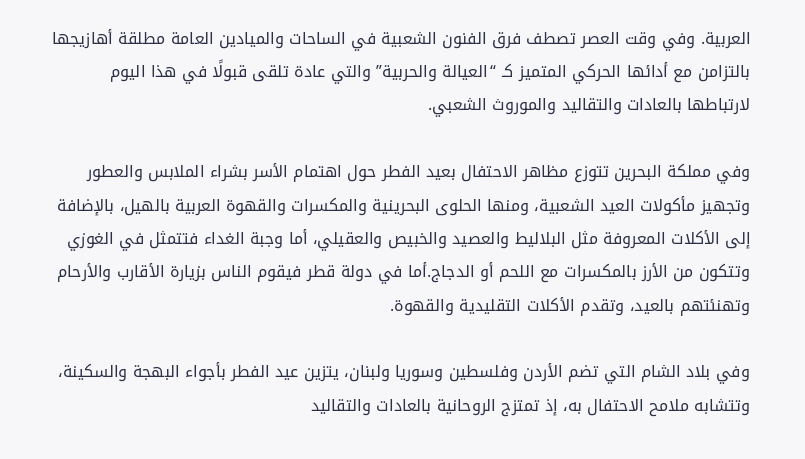العربية. وفي وقت العصر تصطف فرق الفنون الشعبية في الساحات والميادين العامة مطلقة أهازيجها بالتزامن مع أدائها الحركي المتميز كـ “العيالة والحربية” والتي عادة تلقى قبولًا في هذا اليوم لارتباطها بالعادات والتقاليد والموروث الشعبي.

وفي مملكة البحرين تتوزع مظاهر الاحتفال بعيد الفطر حول اهتمام الأسر بشراء الملابس والعطور وتجهيز مأكولات العيد الشعبية، ومنها الحلوى البحرينية والمكسرات والقهوة العربية بالهيل، بالإضافة إلى الأكلات المعروفة مثل البلاليط والعصيد والخبيص والعقيلي، أما وجبة الغداء فتتمثل في الغوزي وتتكون من الأرز بالمكسرات مع اللحم أو الدجاج.أما في دولة قطر فيقوم الناس بزيارة الأقارب والأرحام وتهنئتهم بالعيد، وتقدم الأكلات التقليدية والقهوة.

وفي بلاد الشام التي تضم الأردن وفلسطين وسوريا ولبنان، يتزين عيد الفطر بأجواء البهجة والسكينة، وتتشابه ملامح الاحتفال به، إذ تمتزج الروحانية بالعادات والتقاليد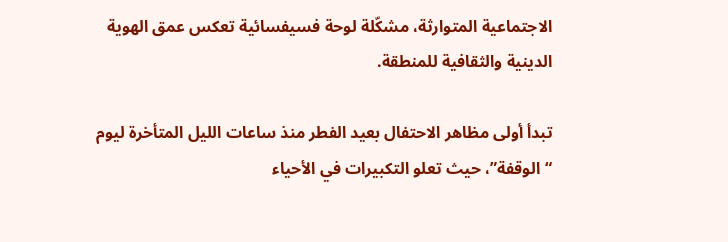الاجتماعية المتوارثة، مشكّلة لوحة فسيفسائية تعكس عمق الهوية الدينية والثقافية للمنطقة.

تبدأ أولى مظاهر الاحتفال بعيد الفطر منذ ساعات الليل المتأخرة ليوم “الوقفة”، حيث تعلو التكبيرات في الأحياء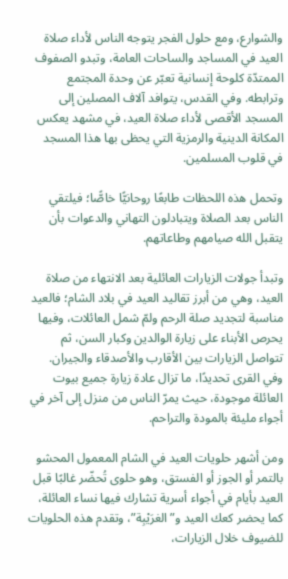والشوارع، ومع حلول الفجر يتوجه الناس لأداء صلاة العيد في المساجد والساحات العامة، وتبدو الصفوف الممتدّة كلوحة إنسانية تعبّر عن وحدة المجتمع وترابطه. وفي القدس، يتوافد آلاف المصلين إلى المسجد الأقصى لأداء صلاة العيد، في مشهد يعكس المكانة الدينية والرمزية التي يحظى بها هذا المسجد في قلوب المسلمين.

وتحمل هذه اللحظات طابعًا روحانيًّا خاصًّا؛ فيلتقي الناس بعد الصلاة ويتبادلون التهاني والدعوات بأن يتقبل الله صيامهم وطاعاتهم.

وتبدأ جولات الزيارات العائلية بعد الانتهاء من صلاة العيد، وهي من أبرز تقاليد العيد في بلاد الشام؛ فالعيد مناسبة لتجديد صلة الرحم ولمّ شمل العائلات، وفيها يحرص الأبناء على زيارة الوالدين وكبار السن، ثم تتواصل الزيارات بين الأقارب والأصدقاء والجيران. وفي القرى تحديدًا، ما تزال عادة زيارة جميع بيوت العائلة موجودة، حيث يمرّ الناس من منزل إلى آخر في أجواء مليئة بالمودة والتراحم.

ومن أشهر حلويات العيد في الشام المعمول المحشو بالتمر أو الجوز أو الفستق، وهو حلوى تُحضّر غالبًا قبل العيد بأيام في أجواء أسرية تشارك فيها نساء العائلة، كما يحضر كعك العيد و”الغرَيْبِة”، وتقدم هذه الحلويات للضيوف خلال الزيارات،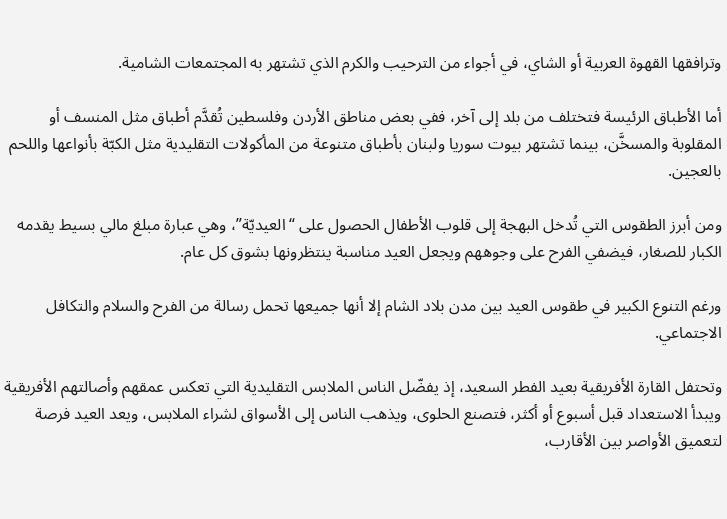وترافقها القهوة العربية أو الشاي، في أجواء من الترحيب والكرم الذي تشتهر به المجتمعات الشامية.

أما الأطباق الرئيسة فتختلف من بلد إلى آخر، ففي بعض مناطق الأردن وفلسطين تُقدَّم أطباق مثل المنسف أو المقلوبة والمسخَّن، بينما تشتهر بيوت سوريا ولبنان بأطباق متنوعة من المأكولات التقليدية مثل الكبّة بأنواعها واللحم بالعجين.

ومن أبرز الطقوس التي تُدخل البهجة إلى قلوب الأطفال الحصول على “العيديّة”، وهي عبارة مبلغ مالي بسيط يقدمه الكبار للصغار، فيضفي الفرح على وجوههم ويجعل العيد مناسبة ينتظرونها بشوق كل عام.

ورغم التنوع الكبير في طقوس العيد بين مدن بلاد الشام إلا أنها جميعها تحمل رسالة من الفرح والسلام والتكافل الاجتماعي.

وتحتفل القارة الأفريقية بعيد الفطر السعيد، إذ يفضّل الناس الملابس التقليدية التي تعكس عمقهم وأصالتهم الأفريقية ويبدأ الاستعداد قبل أسبوع أو أكثر، فتصنع الحلوى، ويذهب الناس إلى الأسواق لشراء الملابس، ويعد العيد فرصة لتعميق الأواصر بين الأقارب،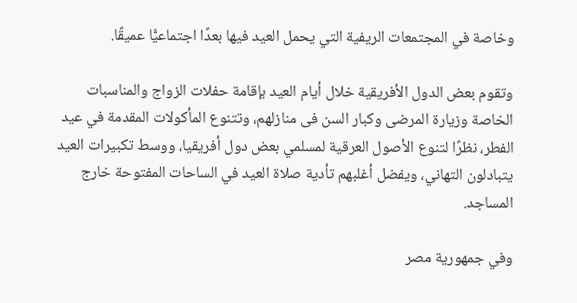وخاصة في المجتمعات الريفية التي يحمل العيد فيها بعدًا اجتماعيًّا عميقًا.

وتقوم بعض الدول الأفريقية خلال أيام العيد بإقامة حفلات الزواج والمناسبات الخاصة وزيارة المرضى وكبار السن فى منازلهم، وتتنوع المأكولات المقدمة في عيد الفطر، نظرًا لتنوع الأصول العرقية لمسلمي بعض دول أفريقيا، ووسط تكبيرات العيد يتبادلون التهاني، ويفضل أغلبهم تأدية صلاة العيد في الساحات المفتوحة خارج المساجد.

وفي جمهورية مصر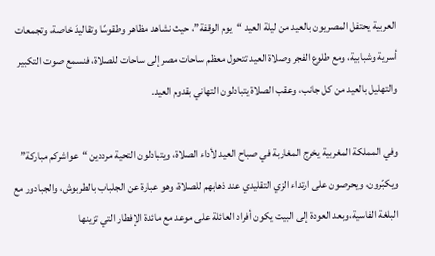العربية يحتفل المصريون بالعيد من ليلة العيد “يوم الوقفة”، حيث نشاهد مظاهر وطقوسًا وتقاليدَ خاصة، وتجمعات أسرية وشبابية، ومع طلوع الفجر وصلاة العيد تتحول معظم ساحات مصر إلى ساحات للصلاة، فنسمع صوت التكبير والتهليل بالعيد من كل جانب، وعقب الصلاة يتبادلون التهاني بقدوم العيد.

وفي المملكة المغربية يخرج المغاربة في صباح العيد لأداء الصلاة، ويتبادلون التحية مرددين “عواشركم مباركة” ويكبّرون، ويحرصون على ارتداء الزي التقليدي عند ذهابهم للصلاة، وهو عبارة عن الجلباب بالطربوش، والجبادور مع البلغة الفاسية،وبعد العودة إلى البيت يكون أفراد العائلة على موعد مع مائدة الإفطار التي تزينها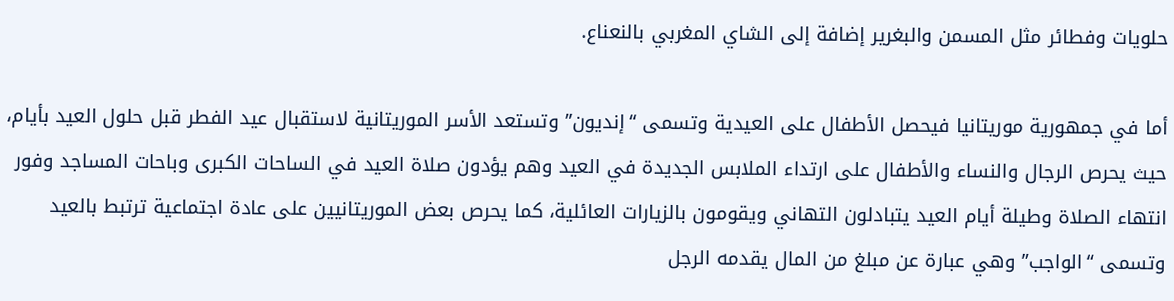حلويات وفطائر مثل المسمن والبغرير إضافة إلى الشاي المغربي بالنعناع.

أما في جمهورية موريتانيا فيحصل الأطفال على العيدية وتسمى “إنديون” وتستعد الأسر الموريتانية لاستقبال عيد الفطر قبل حلول العيد بأيام، حيث يحرص الرجال والنساء والأطفال على ارتداء الملابس الجديدة في العيد وهم يؤدون صلاة العيد في الساحات الكبرى وباحات المساجد وفور انتهاء الصلاة وطيلة أيام العيد يتبادلون التهاني ويقومون بالزيارات العائلية، كما يحرص بعض الموريتانيين على عادة اجتماعية ترتبط بالعيد وتسمى “الواجب” وهي عبارة عن مبلغ من المال يقدمه الرجل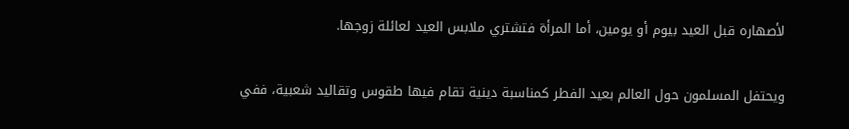لأصهاره قبل العيد بيوم أو يومين، أما المرأة فتشتري ملابس العيد لعائلة زوجها.

ويحتفل المسلمون حول العالم بعيد الفطر كمناسبة دينية تقام فيها طقوس وتقاليد شعبية، ففي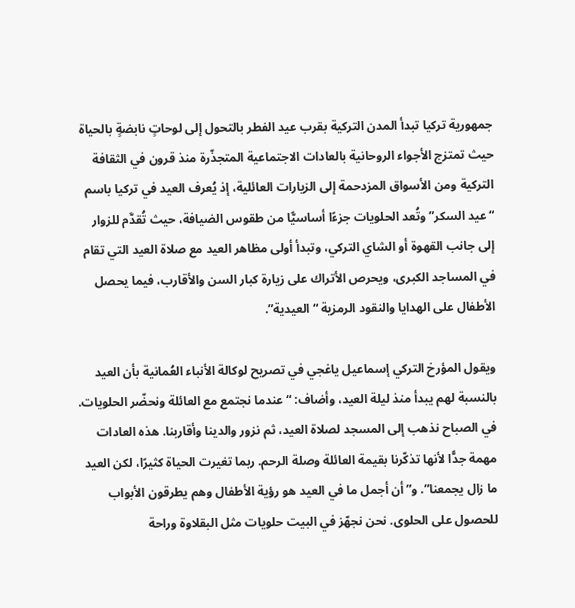جمهورية تركيا تبدأ المدن التركية بقرب عيد الفطر بالتحول إلى لوحاتٍ نابضةٍ بالحياة حيث تمتزج الأجواء الروحانية بالعادات الاجتماعية المتجذّرة منذ قرون في الثقافة التركية ومن الأسواق المزدحمة إلى الزيارات العائلية، إذ يُعرف العيد في تركيا باسم “عيد السكر” وتُعد الحلويات جزءًا أساسيًّا من طقوس الضيافة، حيث تُقدَّم للزوار إلى جانب القهوة أو الشاي التركي، وتبدأ أولى مظاهر العيد مع صلاة العيد التي تقام في المساجد الكبرى، ويحرص الأتراك على زيارة كبار السن والأقارب، فيما يحصل الأطفال على الهدايا والنقود الرمزية “العيدية”.

ويقول المؤرخ التركي إسماعيل ياغجي في تصريح لوكالة الأنباء العُمانية بأن العيد بالنسبة لهم يبدأ منذ ليلة العيد، وأضاف: “عندما نجتمع مع العائلة ونحضّر الحلويات. في الصباح نذهب إلى المسجد لصلاة العيد، ثم نزور والدينا وأقاربنا. هذه العادات مهمة جدًّا لأنها تذكّرنا بقيمة العائلة وصلة الرحم. ربما تغيرت الحياة كثيرًا، لكن العيد ما زال يجمعنا”. و”أن أجمل ما في العيد هو رؤية الأطفال وهم يطرقون الأبواب للحصول على الحلوى. نحن نجهّز في البيت حلويات مثل البقلاوة وراحة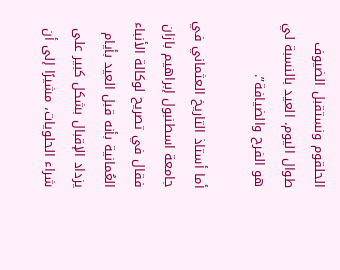الحلقوم ونستقبل الضيوف طوال اليوم. العيد بالنسبة لي هو الفرح والضيافة”.

أما أستاذ التاريخ العثماني في جامعة اسطنبول إبراهيم بازان فقال في تصريح لوكالة الأنباء العُمانية بأنه قبل العيد بأيام يزداد الإقبال بشكل كبير على شراء الحلويات، مشيرًا إلى أن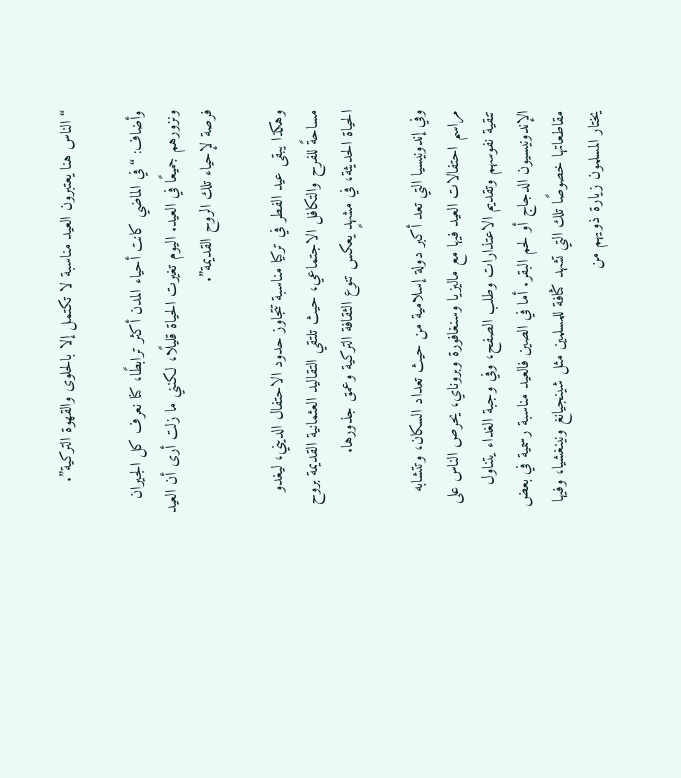“الناس هنا يعتبرون العيد مناسبة لا تكتمل إلا بالحلوى والقهوة التركية”.

وأضاف: “في الماضي كانت أحياء المدن أكثر ترابطًا، كنا نعرف كل الجيران ونزورهم جميعًا في العيد. اليوم تغيرت الحياة قليلًا، لكنني ما زلت أرى أن العيد فرصة لإحياء تلك الروح القديمة”.

وهكذا يبقى عيد الفطر في تركيا مناسبة تتجاوز حدود الاحتفال الديني، ليغدو مساحةً للفرح والتكافل الاجتماعي، حيث تلتقي التقاليد العثمانية القديمة بروح الحياة الحديثة، في مشهدٍ يعكس تنوع الثقافة التركية وعمق جذورها.

وفي إندونيسيا التي تعد أكبر دولة إسلامية من حيث تعداد السكان، وتتشابه مراسم احتفالات العيد فيها مع ماليزيا وسنغافورة وبروناي، يحرص الناس على تنقية نفوسهم وتقديم الاعتذارات وطلب الصفح، وفي وجبة الغداء يتناول الإندونيسيون الدجاج أو لحم البقر. أما في الصين فالعيد مناسبة رسمية في بعض مقاطعاتها خصوصًا تلك التي تشهد كثافة للمسلمين مثل شينجيانغ ونينغشيا، وفيها يختار المسلمون زيارة ذويهم من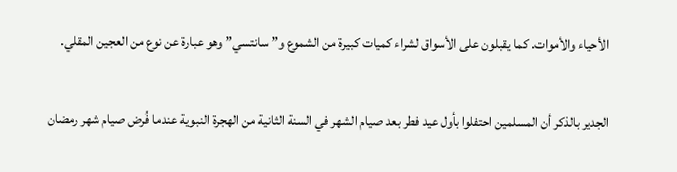الأحياء والأموات. كما يقبلون على الأسواق لشراء كميات كبيرة من الشموع و”سانتسي” وهو عبارة عن نوع من العجين المقلي.

الجدير بالذكر أن المسلمين احتفلوا بأول عيد فطر بعد صيام الشهر في السنة الثانية من الهجرة النبوية عندما فُرض صيام شهر رمضان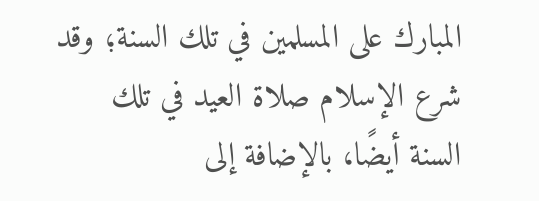المبارك على المسلمين في تلك السنة؛ وقد شرع الإسلام صلاة العيد في تلك السنة أيضًا، بالإضافة إلى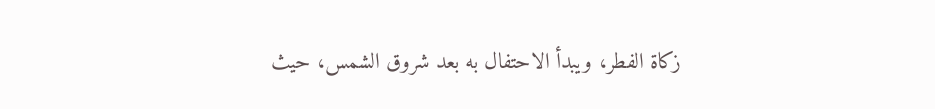زكاة الفطر، ويبدأ الاحتفال به بعد شروق الشمس، حيث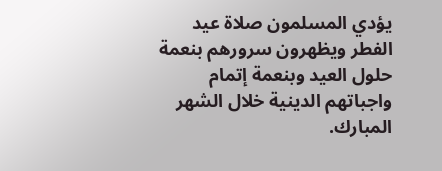يؤدي المسلمون صلاة عيد الفطر ويظهرون سرورهم بنعمة حلول العيد وبنعمة إتمام واجباتهم الدينية خلال الشهر المبارك.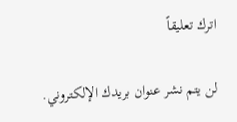اترك تعليقاً

لن يتم نشر عنوان بريدك الإلكتروني.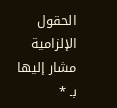الحقول الإلزامية مشار إليها بـ *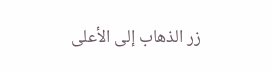زر الذهاب إلى الأعلى